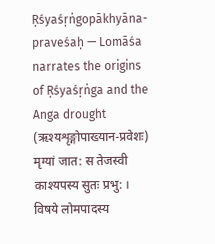Ṛśyaśṛṅgopākhyāna-praveśaḥ — Lomāśa narrates the origins of Ṛśyaśṛṅga and the Anga drought (ऋश्यशृङ्गोपाख्यान-प्रवेशः)
मृग्यां जात: स तेजस्वी काश्यपस्य सुतः प्रभु: । विषये लोमपादस्य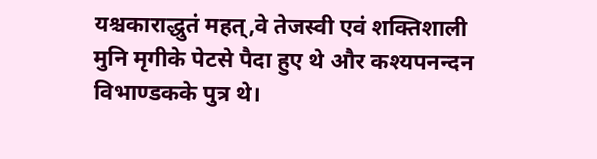यश्चकाराद्धुतं महत्,वे तेजस्वी एवं शक्तिशाली मुनि मृगीके पेटसे पैदा हुए थे और कश्यपनन्दन विभाण्डकके पुत्र थे।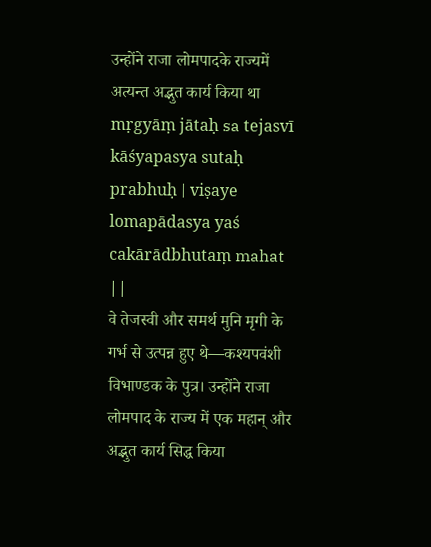उन्होंने राजा लोमपादके राज्यमें अत्यन्त अद्भुत कार्य किया था
mṛgyāṃ jātaḥ sa tejasvī kāśyapasya sutaḥ prabhuḥ | viṣaye lomapādasya yaś cakārādbhutaṃ mahat ||
वे तेजस्वी और समर्थ मुनि मृगी के गर्भ से उत्पन्न हुए थे—कश्यपवंशी विभाण्डक के पुत्र। उन्होंने राजा लोमपाद के राज्य में एक महान् और अद्भुत कार्य सिद्ध किया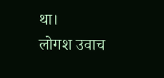था।
लोगश उवाच